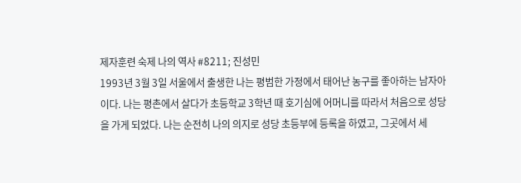제자훈련 숙제 나의 역사 #8211; 진성민
1993년 3월 3일 서울에서 출생한 나는 평범한 가정에서 태어난 농구를 좋아하는 남자아이다. 나는 평촌에서 살다가 초등학교 3학년 때 호기심에 어머니를 따라서 처음으로 성당을 가게 되었다. 나는 순전히 나의 의지로 성당 초등부에 등록을 하였고, 그곳에서 세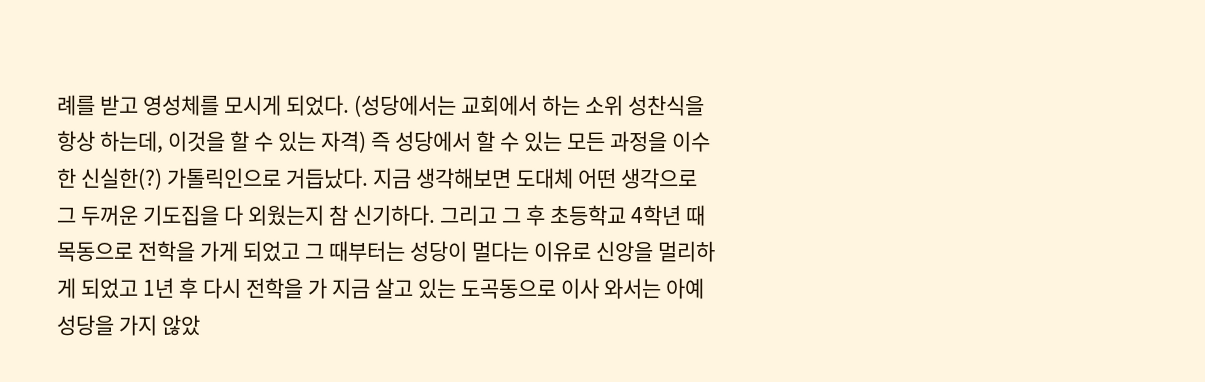례를 받고 영성체를 모시게 되었다. (성당에서는 교회에서 하는 소위 성찬식을 항상 하는데, 이것을 할 수 있는 자격) 즉 성당에서 할 수 있는 모든 과정을 이수 한 신실한(?) 가톨릭인으로 거듭났다. 지금 생각해보면 도대체 어떤 생각으로 그 두꺼운 기도집을 다 외웠는지 참 신기하다. 그리고 그 후 초등학교 4학년 때 목동으로 전학을 가게 되었고 그 때부터는 성당이 멀다는 이유로 신앙을 멀리하게 되었고 1년 후 다시 전학을 가 지금 살고 있는 도곡동으로 이사 와서는 아예 성당을 가지 않았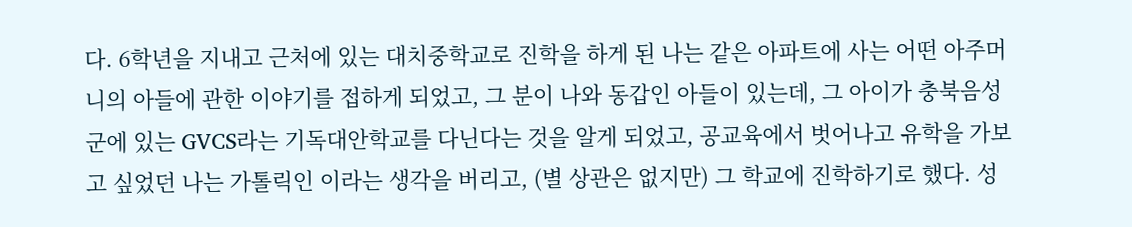다. 6학년을 지내고 근처에 있는 대치중학교로 진학을 하게 된 나는 같은 아파트에 사는 어떤 아주머니의 아들에 관한 이야기를 접하게 되었고, 그 분이 나와 동갑인 아들이 있는데, 그 아이가 충북음성군에 있는 GVCS라는 기독대안학교를 다닌다는 것을 알게 되었고, 공교육에서 벗어나고 유학을 가보고 싶었던 나는 가톨릭인 이라는 생각을 버리고, (별 상관은 없지만) 그 학교에 진학하기로 했다. 성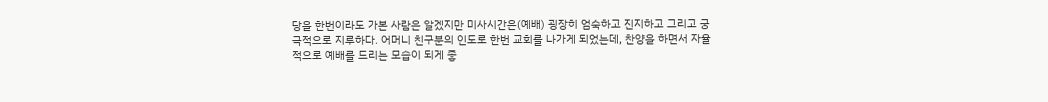당을 한번이라도 가본 사람은 알겠지만 미사시간은(예배) 굉장히 엄숙하고 진지하고 그리고 궁극적으로 지루하다. 어머니 친구분의 인도로 한번 교회를 나가게 되었는데, 찬양을 하면서 자율적으로 예배를 드리는 모습이 되게 좋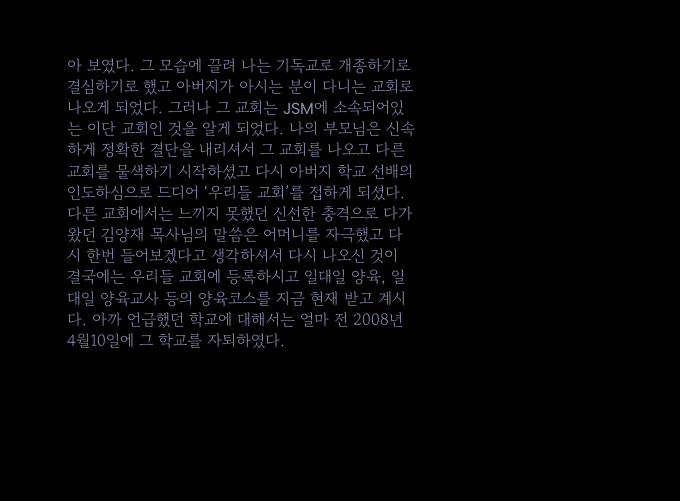아 보였다. 그 모습에 끌려 나는 기독교로 개종하기로 결심하기로 했고 아버지가 아시는 분이 다니는 교회로 나오게 되었다. 그러나 그 교회는 JSM에 소속되어있는 이단 교회인 것을 알게 되었다. 나의 부모님은 신속하게 정확한 결단을 내리셔서 그 교회를 나오고 다른 교회를 물색하기 시작하셨고 다시 아버지 학교 선배의 인도하심으로 드디어 ‘우리들 교회’를 접하게 되셨다. 다른 교회에서는 느끼지 못했던 신선한 충격으로 다가왔던 김양재 목사님의 말씀은 어머니를 자극했고 다시 한번 들어보겠다고 생각하셔서 다시 나오신 것이 결국에는 우리들 교회에 등록하시고 일대일 양육, 일대일 양육교사 등의 양육코스를 지금 현재 받고 계시다. 아까 언급했던 학교에 대해서는 얼마 전 2008년 4월10일에 그 학교를 자퇴하였다.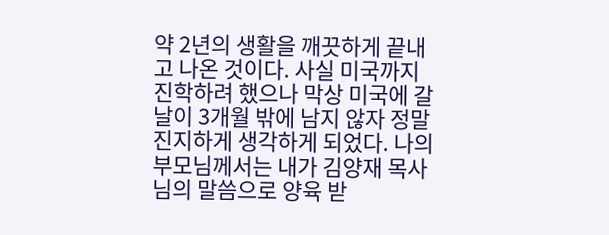약 2년의 생활을 깨끗하게 끝내고 나온 것이다. 사실 미국까지 진학하려 했으나 막상 미국에 갈 날이 3개월 밖에 남지 않자 정말 진지하게 생각하게 되었다. 나의 부모님께서는 내가 김양재 목사님의 말씀으로 양육 받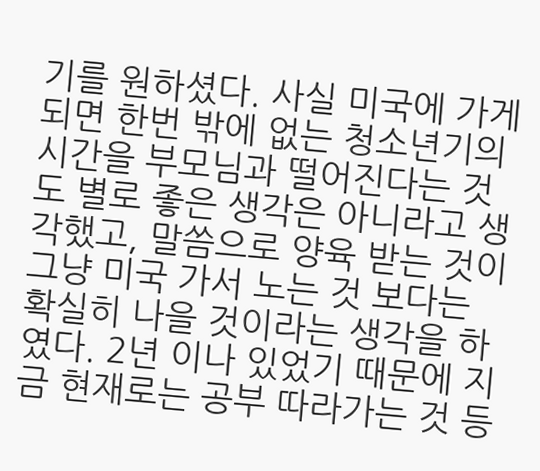기를 원하셨다. 사실 미국에 가게 되면 한번 밖에 없는 청소년기의 시간을 부모님과 떨어진다는 것도 별로 좋은 생각은 아니라고 생각했고, 말씀으로 양육 받는 것이 그냥 미국 가서 노는 것 보다는 확실히 나을 것이라는 생각을 하였다. 2년 이나 있었기 때문에 지금 현재로는 공부 따라가는 것 등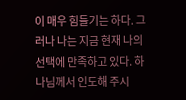이 매우 힘들기는 하다. 그러나 나는 지금 현재 나의 선택에 만족하고 있다. 하나님께서 인도해 주시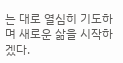는 대로 열심히 기도하며 새로운 삶을 시작하겠다.